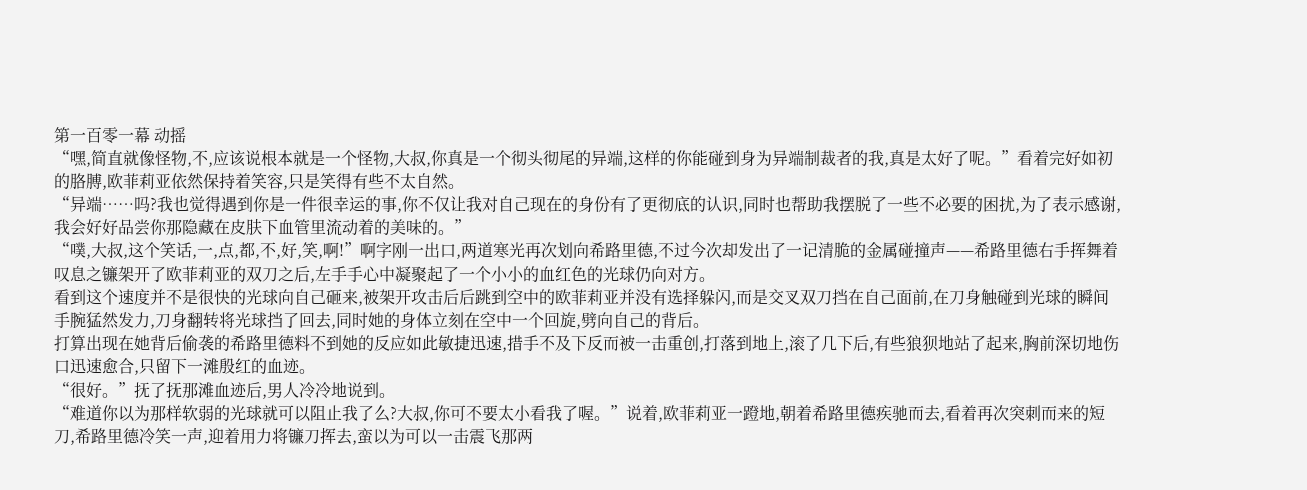第一百零一幕 动摇
“嘿,简直就像怪物,不,应该说根本就是一个怪物,大叔,你真是一个彻头彻尾的异端,这样的你能碰到身为异端制裁者的我,真是太好了呢。”看着完好如初的胳膊,欧菲莉亚依然保持着笑容,只是笑得有些不太自然。
“异端……吗?我也觉得遇到你是一件很幸运的事,你不仅让我对自己现在的身份有了更彻底的认识,同时也帮助我摆脱了一些不必要的困扰,为了表示感谢,我会好好品尝你那隐藏在皮肤下血管里流动着的美味的。”
“噗,大叔,这个笑话,一,点,都,不,好,笑,啊!”啊字刚一出口,两道寒光再次划向希路里德,不过今次却发出了一记清脆的金属碰撞声——希路里德右手挥舞着叹息之镰架开了欧菲莉亚的双刀之后,左手手心中凝聚起了一个小小的血红色的光球仍向对方。
看到这个速度并不是很快的光球向自己砸来,被架开攻击后后跳到空中的欧菲莉亚并没有选择躲闪,而是交叉双刀挡在自己面前,在刀身触碰到光球的瞬间手腕猛然发力,刀身翻转将光球挡了回去,同时她的身体立刻在空中一个回旋,劈向自己的背后。
打算出现在她背后偷袭的希路里德料不到她的反应如此敏捷迅速,措手不及下反而被一击重创,打落到地上,滚了几下后,有些狼狈地站了起来,胸前深切地伤口迅速愈合,只留下一滩殷红的血迹。
“很好。”抚了抚那滩血迹后,男人冷冷地说到。
“难道你以为那样软弱的光球就可以阻止我了么?大叔,你可不要太小看我了喔。”说着,欧菲莉亚一蹬地,朝着希路里德疾驰而去,看着再次突刺而来的短刀,希路里德冷笑一声,迎着用力将镰刀挥去,蛮以为可以一击震飞那两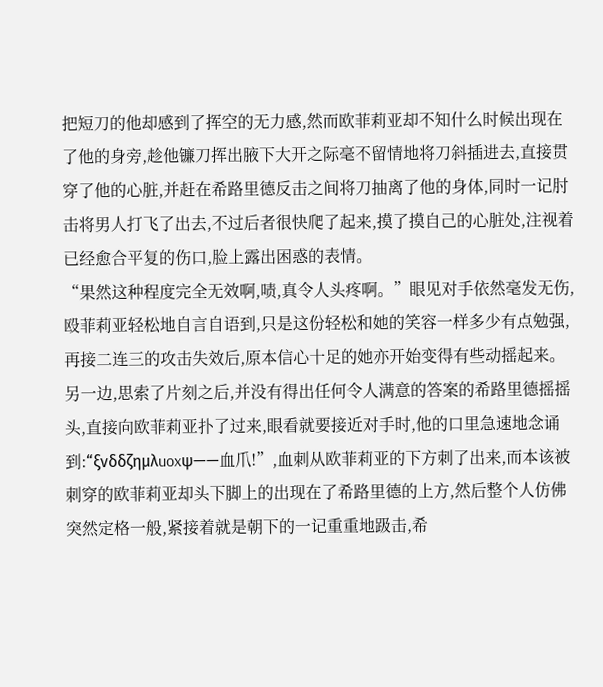把短刀的他却感到了挥空的无力感,然而欧菲莉亚却不知什么时候出现在了他的身旁,趁他镰刀挥出腋下大开之际毫不留情地将刀斜插进去,直接贯穿了他的心脏,并赶在希路里德反击之间将刀抽离了他的身体,同时一记肘击将男人打飞了出去,不过后者很快爬了起来,摸了摸自己的心脏处,注视着已经愈合平复的伤口,脸上露出困惑的表情。
“果然这种程度完全无效啊,啧,真令人头疼啊。”眼见对手依然毫发无伤,殴菲莉亚轻松地自言自语到,只是这份轻松和她的笑容一样多少有点勉强,再接二连三的攻击失效后,原本信心十足的她亦开始变得有些动摇起来。
另一边,思索了片刻之后,并没有得出任何令人满意的答案的希路里德摇摇头,直接向欧菲莉亚扑了过来,眼看就要接近对手时,他的口里急速地念诵到:“ξνδδζημλuoxψ——血爪!”,血刺从欧菲莉亚的下方刺了出来,而本该被刺穿的欧菲莉亚却头下脚上的出现在了希路里德的上方,然后整个人仿佛突然定格一般,紧接着就是朝下的一记重重地趿击,希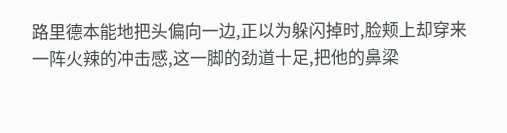路里德本能地把头偏向一边,正以为躲闪掉时,脸颊上却穿来一阵火辣的冲击感,这一脚的劲道十足,把他的鼻梁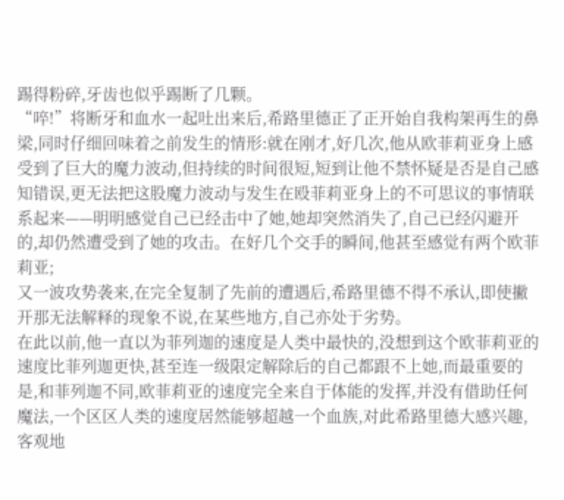踢得粉碎,牙齿也似乎踢断了几颗。
“啐!”将断牙和血水一起吐出来后,希路里德正了正开始自我构架再生的鼻梁,同时仔细回味着之前发生的情形:就在刚才,好几次,他从欧菲莉亚身上感受到了巨大的魔力波动,但持续的时间很短,短到让他不禁怀疑是否是自己感知错误,更无法把这股魔力波动与发生在殴菲莉亚身上的不可思议的事情联系起来——明明感觉自己已经击中了她,她却突然消失了,自己已经闪避开的,却仍然遭受到了她的攻击。在好几个交手的瞬间,他甚至感觉有两个欧菲莉亚;
又一波攻势袭来,在完全复制了先前的遭遇后,希路里德不得不承认,即使撇开那无法解释的现象不说,在某些地方,自己亦处于劣势。
在此以前,他一直以为菲列迦的速度是人类中最快的,没想到这个欧菲莉亚的速度比菲列迦更快,甚至连一级限定解除后的自己都跟不上她,而最重要的是,和菲列迦不同,欧菲莉亚的速度完全来自于体能的发挥,并没有借助任何魔法,一个区区人类的速度居然能够超越一个血族,对此希路里德大感兴趣,客观地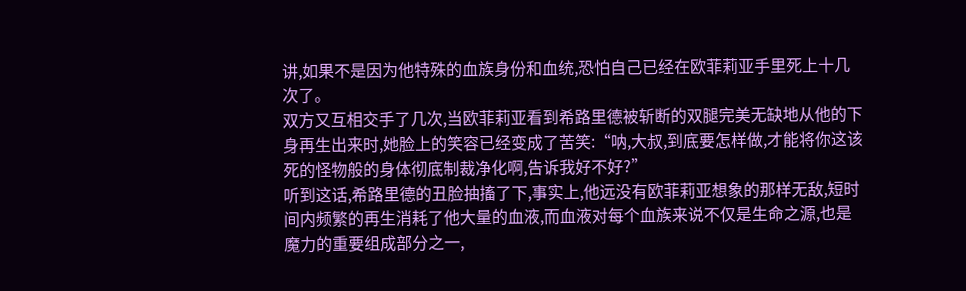讲,如果不是因为他特殊的血族身份和血统,恐怕自己已经在欧菲莉亚手里死上十几次了。
双方又互相交手了几次,当欧菲莉亚看到希路里德被斩断的双腿完美无缺地从他的下身再生出来时,她脸上的笑容已经变成了苦笑:“呐,大叔,到底要怎样做,才能将你这该死的怪物般的身体彻底制裁净化啊,告诉我好不好?”
听到这话,希路里德的丑脸抽搐了下,事实上,他远没有欧菲莉亚想象的那样无敌,短时间内频繁的再生消耗了他大量的血液,而血液对每个血族来说不仅是生命之源,也是魔力的重要组成部分之一,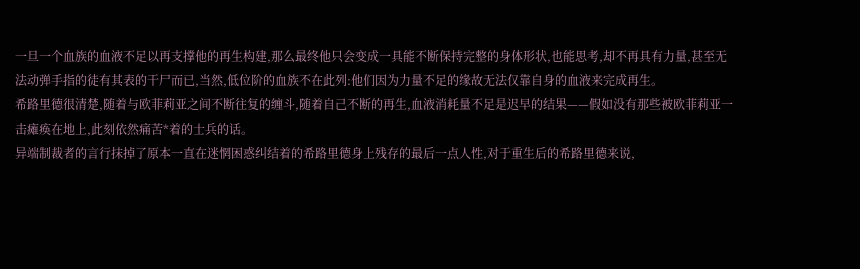一旦一个血族的血液不足以再支撑他的再生构建,那么最终他只会变成一具能不断保持完整的身体形状,也能思考,却不再具有力量,甚至无法动弹手指的徒有其表的干尸而已,当然,低位阶的血族不在此列:他们因为力量不足的缘故无法仅靠自身的血液来完成再生。
希路里德很清楚,随着与欧菲莉亚之间不断往复的缠斗,随着自己不断的再生,血液消耗量不足是迟早的结果——假如没有那些被欧菲莉亚一击瘫痪在地上,此刻依然痛苦*着的士兵的话。
异端制裁者的言行抹掉了原本一直在迷惘困惑纠结着的希路里德身上残存的最后一点人性,对于重生后的希路里德来说,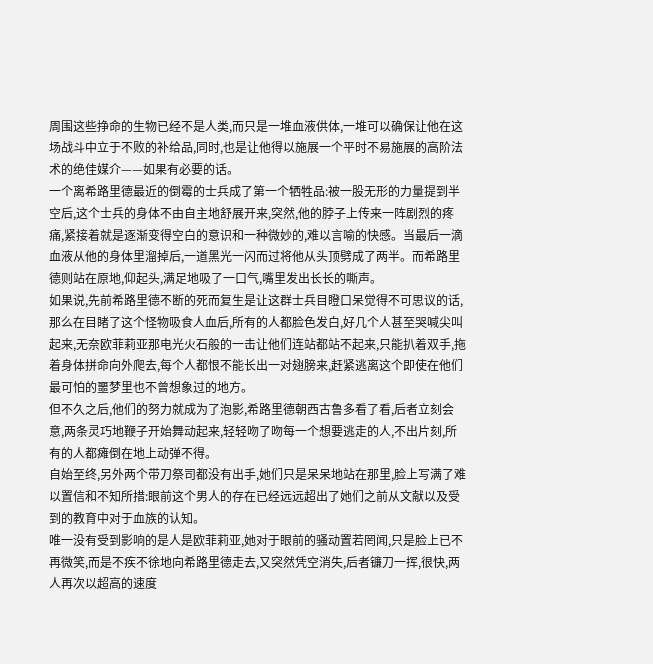周围这些挣命的生物已经不是人类,而只是一堆血液供体,一堆可以确保让他在这场战斗中立于不败的补给品,同时,也是让他得以施展一个平时不易施展的高阶法术的绝佳媒介——如果有必要的话。
一个离希路里德最近的倒霉的士兵成了第一个牺牲品:被一股无形的力量提到半空后,这个士兵的身体不由自主地舒展开来,突然,他的脖子上传来一阵剧烈的疼痛,紧接着就是逐渐变得空白的意识和一种微妙的,难以言喻的快感。当最后一滴血液从他的身体里溜掉后,一道黑光一闪而过将他从头顶劈成了两半。而希路里德则站在原地,仰起头,满足地吸了一口气,嘴里发出长长的嘶声。
如果说,先前希路里德不断的死而复生是让这群士兵目瞪口呆觉得不可思议的话,那么在目睹了这个怪物吸食人血后,所有的人都脸色发白,好几个人甚至哭喊尖叫起来,无奈欧菲莉亚那电光火石般的一击让他们连站都站不起来,只能扒着双手,拖着身体拼命向外爬去,每个人都恨不能长出一对翅膀来,赶紧逃离这个即使在他们最可怕的噩梦里也不曾想象过的地方。
但不久之后,他们的努力就成为了泡影,希路里德朝西古鲁多看了看,后者立刻会意,两条灵巧地鞭子开始舞动起来,轻轻吻了吻每一个想要逃走的人,不出片刻,所有的人都瘫倒在地上动弹不得。
自始至终,另外两个带刀祭司都没有出手,她们只是呆呆地站在那里,脸上写满了难以置信和不知所措:眼前这个男人的存在已经远远超出了她们之前从文献以及受到的教育中对于血族的认知。
唯一没有受到影响的是人是欧菲莉亚,她对于眼前的骚动置若罔闻,只是脸上已不再微笑,而是不疾不徐地向希路里德走去,又突然凭空消失,后者镰刀一挥,很快,两人再次以超高的速度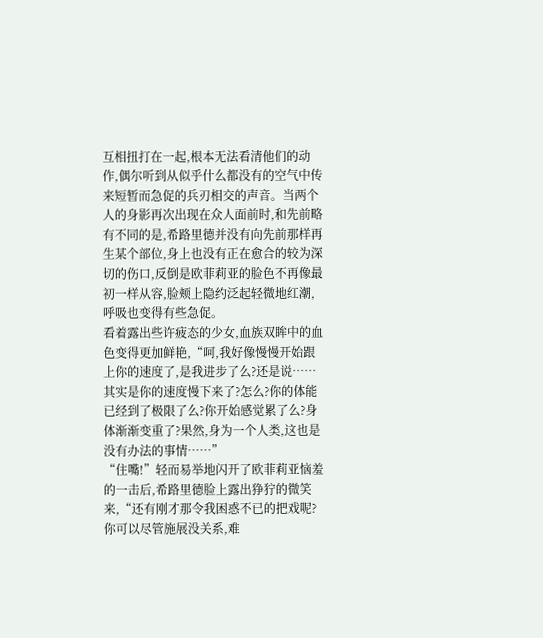互相扭打在一起,根本无法看清他们的动作,偶尔听到从似乎什么都没有的空气中传来短暂而急促的兵刃相交的声音。当两个人的身影再次出现在众人面前时,和先前略有不同的是,希路里德并没有向先前那样再生某个部位,身上也没有正在愈合的较为深切的伤口,反倒是欧菲莉亚的脸色不再像最初一样从容,脸颊上隐约泛起轻微地红潮,呼吸也变得有些急促。
看着露出些许疲态的少女,血族双眸中的血色变得更加鲜艳,“呵,我好像慢慢开始跟上你的速度了,是我进步了么?还是说……其实是你的速度慢下来了?怎么?你的体能已经到了极限了么?你开始感觉累了么?身体渐渐变重了?果然,身为一个人类,这也是没有办法的事情……”
“住嘴!”轻而易举地闪开了欧菲莉亚恼羞的一击后,希路里德脸上露出狰狞的微笑来,“还有刚才那令我困惑不已的把戏呢?你可以尽管施展没关系,难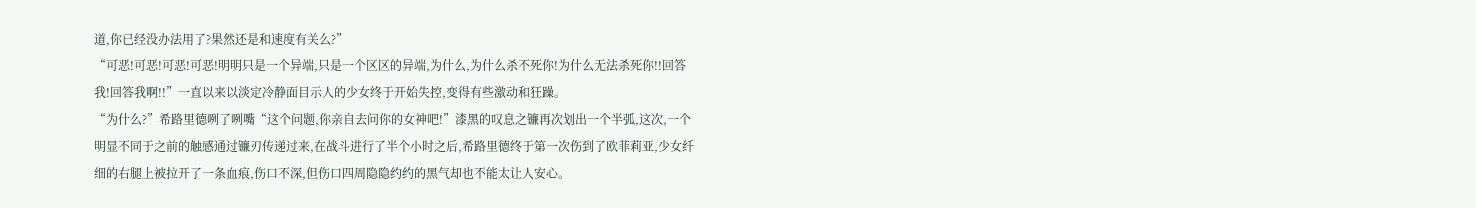道,你已经没办法用了?果然还是和速度有关么?”
“可恶!可恶!可恶!可恶!明明只是一个异端,只是一个区区的异端,为什么,为什么杀不死你!为什么无法杀死你!!回答我!回答我啊!!”一直以来以淡定冷静面目示人的少女终于开始失控,变得有些激动和狂躁。
“为什么?”希路里德咧了咧嘴“这个问题,你亲自去问你的女神吧!”漆黑的叹息之镰再次划出一个半弧,这次,一个明显不同于之前的触感通过镰刃传递过来,在战斗进行了半个小时之后,希路里德终于第一次伤到了欧菲莉亚,少女纤细的右腿上被拉开了一条血痕,伤口不深,但伤口四周隐隐约约的黑气却也不能太让人安心。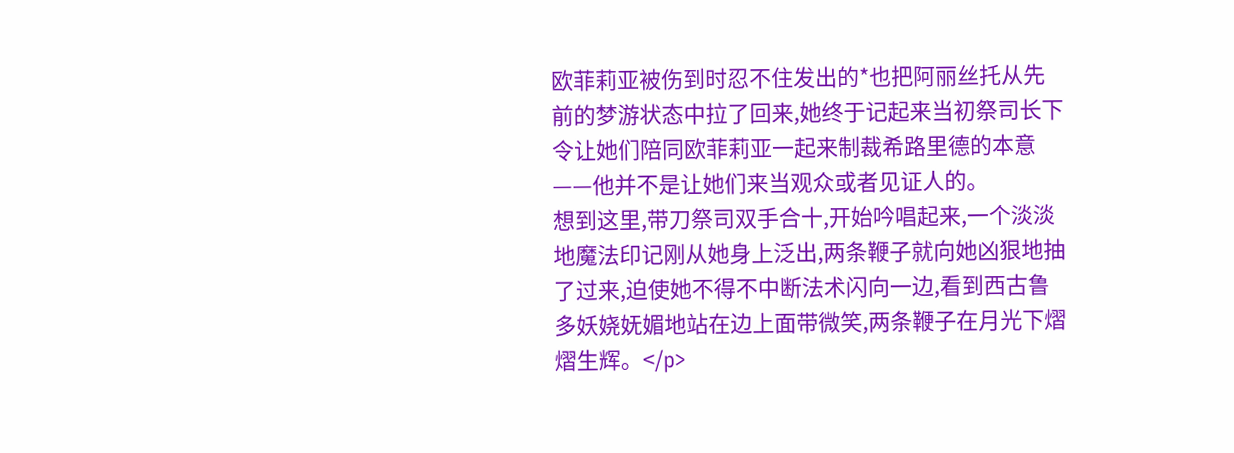欧菲莉亚被伤到时忍不住发出的*也把阿丽丝托从先前的梦游状态中拉了回来,她终于记起来当初祭司长下令让她们陪同欧菲莉亚一起来制裁希路里德的本意——他并不是让她们来当观众或者见证人的。
想到这里,带刀祭司双手合十,开始吟唱起来,一个淡淡地魔法印记刚从她身上泛出,两条鞭子就向她凶狠地抽了过来,迫使她不得不中断法术闪向一边,看到西古鲁多妖娆妩媚地站在边上面带微笑,两条鞭子在月光下熠熠生辉。</p>